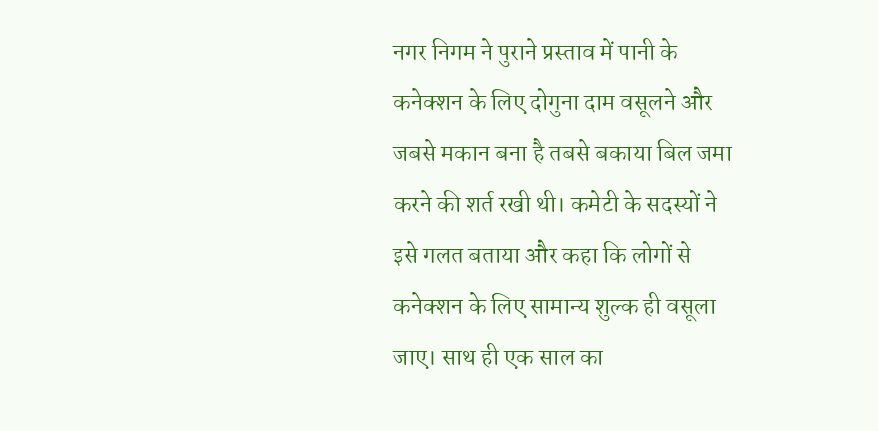नगर निगम ने पुराने प्रस्ताव में पानी के कनेक्शन के लिए दोगुना दाम वसूलने और जबसे मकान बना है तबसे बकाया बिल जमा करने की शर्त रखी थी। कमेटी के सदस्यों ने इसे गलत बताया और कहा कि लोगों से कनेक्शन के लिए सामान्य शुल्क ही वसूला जाए। साथ ही एक साल का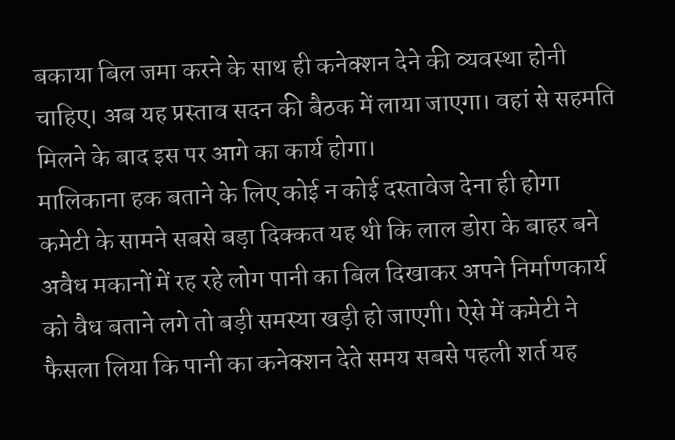बकाया बिल जमा करने के साथ ही कनेक्शन देने की व्यवस्था होनी चाहिए। अब यह प्रस्ताव सदन की बैठक में लाया जाएगा। वहां से सहमति मिलने के बाद इस पर आगे का कार्य होगा।
मालिकाना हक बताने के लिए कोई न कोई दस्तावेज देना ही होगा
कमेटी के सामने सबसे बड़ा दिक्कत यह थी कि लाल डोरा के बाहर बने अवैध मकानों में रह रहे लोग पानी का बिल दिखाकर अपने निर्माणकार्य को वैध बताने लगे तो बड़ी समस्या खड़ी हो जाएगी। ऐसे में कमेटी ने फैसला लिया कि पानी का कनेक्शन देते समय सबसे पहली शर्त यह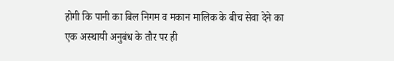होगी कि पानी का बिल निगम व मकान मालिक के बीच सेवा देने का एक अस्थायी अनुबंध के तौर पर ही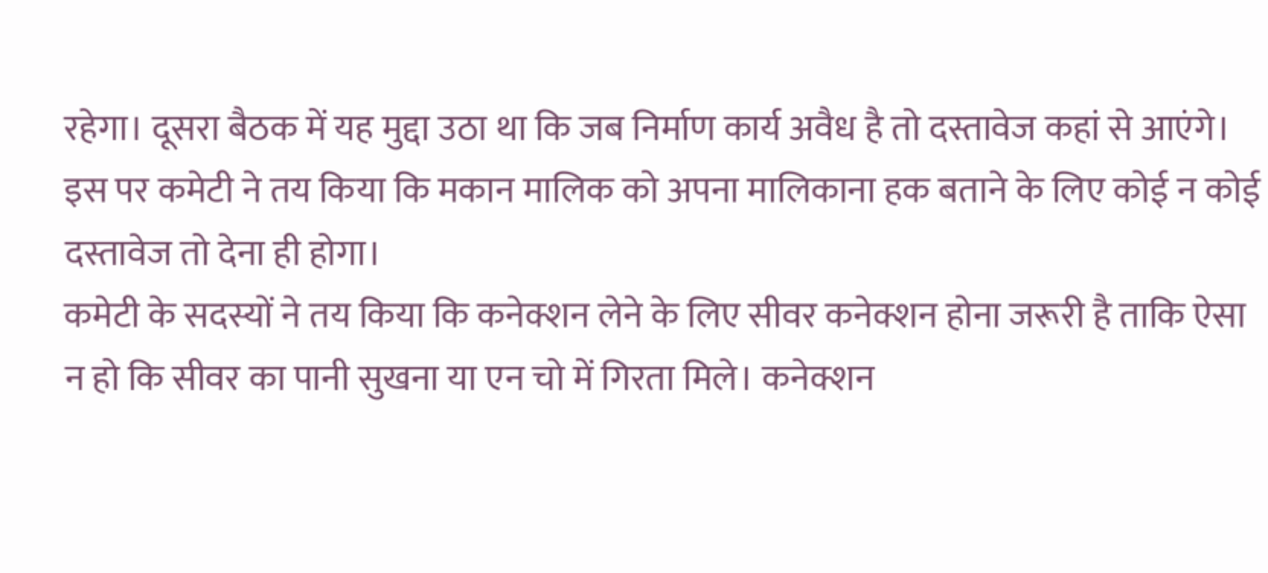रहेगा। दूसरा बैठक में यह मुद्दा उठा था कि जब निर्माण कार्य अवैध है तो दस्तावेज कहां से आएंगे। इस पर कमेटी ने तय किया कि मकान मालिक को अपना मालिकाना हक बताने के लिए कोई न कोई दस्तावेज तो देना ही होगा।
कमेटी के सदस्यों ने तय किया कि कनेक्शन लेने के लिए सीवर कनेक्शन होना जरूरी है ताकि ऐसा न हो कि सीवर का पानी सुखना या एन चो में गिरता मिले। कनेक्शन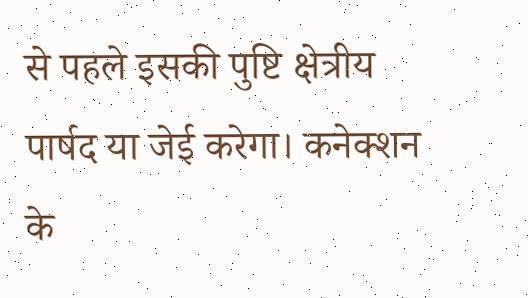से पहले इसकी पुष्टि क्षेत्रीय पार्षद या जेई करेगा। कनेक्शन के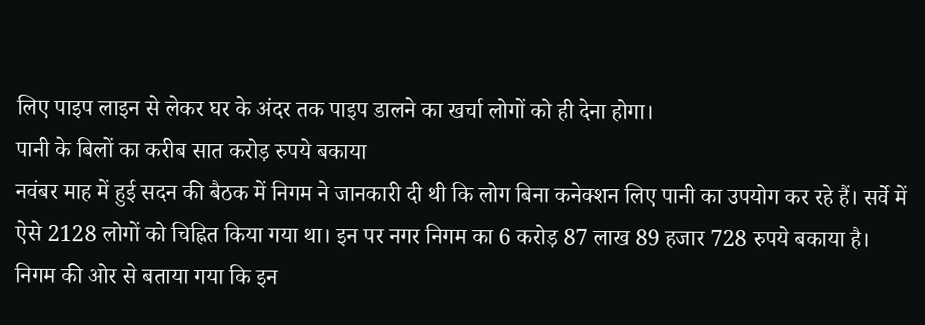लिए पाइप लाइन से लेकर घर के अंदर तक पाइप डालने का खर्चा लोगों को ही देना होगा।
पानी के बिलों का करीब सात करोड़ रुपये बकाया
नवंबर माह में हुई सदन की बैठक में निगम ने जानकारी दी थी कि लोग बिना कनेक्शन लिए पानी का उपयोग कर रहे हैं। सर्वे में ऐसे 2128 लोगों को चिह्नित किया गया था। इन पर नगर निगम का 6 करोड़ 87 लाख 89 हजार 728 रुपये बकाया है।
निगम की ओर से बताया गया कि इन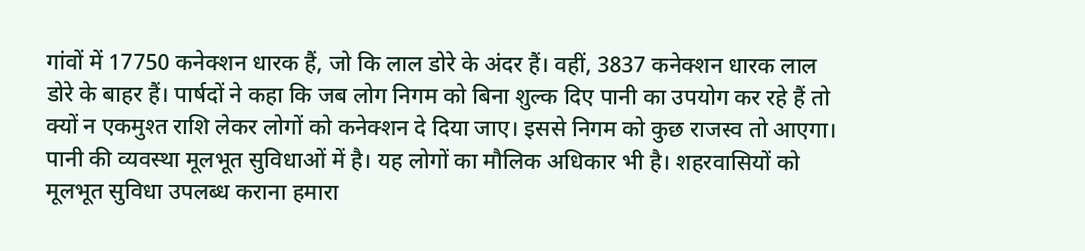गांवों में 17750 कनेक्शन धारक हैं, जो कि लाल डोरे के अंदर हैं। वहीं, 3837 कनेक्शन धारक लाल डोरे के बाहर हैं। पार्षदों ने कहा कि जब लोग निगम को बिना शुल्क दिए पानी का उपयोग कर रहे हैं तो क्यों न एकमुश्त राशि लेकर लोगों को कनेक्शन दे दिया जाए। इससे निगम को कुछ राजस्व तो आएगा।
पानी की व्यवस्था मूलभूत सुविधाओं में है। यह लोगों का मौलिक अधिकार भी है। शहरवासियों को मूलभूत सुविधा उपलब्ध कराना हमारा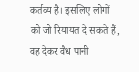कर्तव्य है। इसलिए लोगों को जो रियायत दे सकते हैं, वह देकर वैध पानी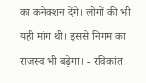का कनेक्शन देंगे। लोगों की भी यही मांग थी। इससे निगम का राजस्व भी बढ़ेगा। - रविकांत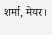शर्मा, मेयर।